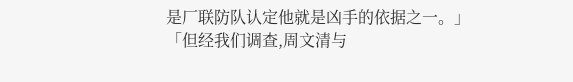是厂联防队认定他就是凶手的依据之一。」
「但经我们调查,周文清与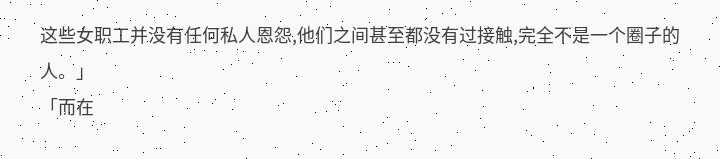这些女职工并没有任何私人恩怨,他们之间甚至都没有过接触,完全不是一个圈子的人。」
「而在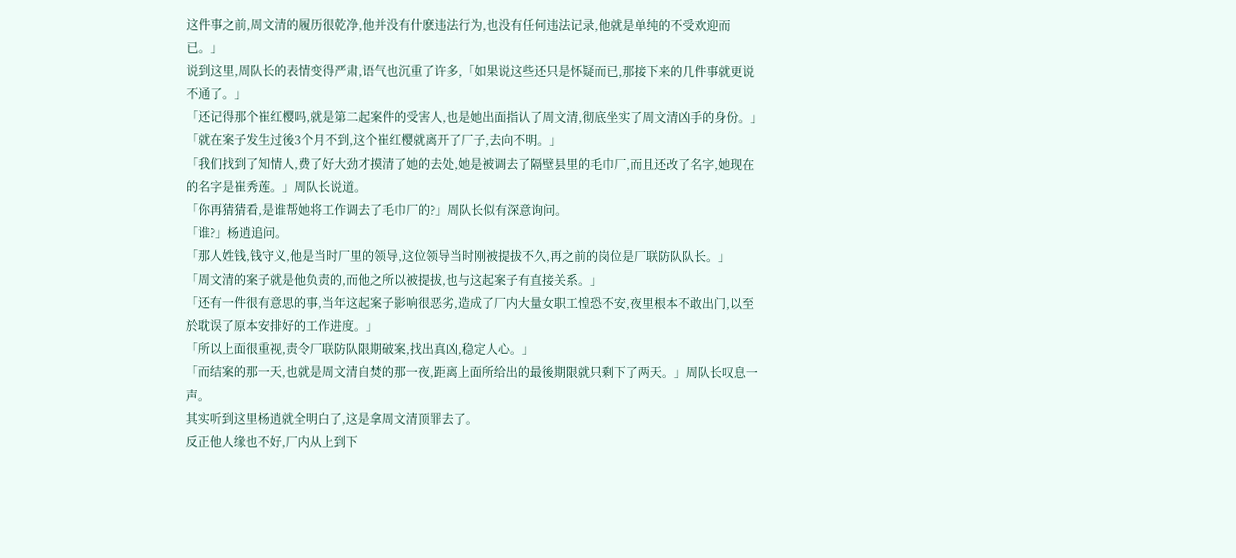这件事之前,周文清的履历很乾净,他并没有什麽违法行为,也没有任何违法记录,他就是单纯的不受欢迎而已。」
说到这里,周队长的表情变得严肃,语气也沉重了许多,「如果说这些还只是怀疑而已,那接下来的几件事就更说不通了。」
「还记得那个崔红樱吗,就是第二起案件的受害人,也是她出面指认了周文清,彻底坐实了周文清凶手的身份。」
「就在案子发生过後3个月不到,这个崔红樱就离开了厂子,去向不明。」
「我们找到了知情人,费了好大劲才摸清了她的去处,她是被调去了隔壁县里的毛巾厂,而且还改了名字,她现在的名字是崔秀莲。」周队长说道。
「你再猜猜看,是谁帮她将工作调去了毛巾厂的?」周队长似有深意询问。
「谁?」杨逍追问。
「那人姓钱,钱守义,他是当时厂里的领导,这位领导当时刚被提拔不久,再之前的岗位是厂联防队队长。」
「周文清的案子就是他负责的,而他之所以被提拔,也与这起案子有直接关系。」
「还有一件很有意思的事,当年这起案子影响很恶劣,造成了厂内大量女职工惶恐不安,夜里根本不敢出门,以至於耽误了原本安排好的工作进度。」
「所以上面很重视,责令厂联防队限期破案,找出真凶,稳定人心。」
「而结案的那一天,也就是周文清自焚的那一夜,距离上面所给出的最後期限就只剩下了两天。」周队长叹息一声。
其实听到这里杨逍就全明白了,这是拿周文清顶罪去了。
反正他人缘也不好,厂内从上到下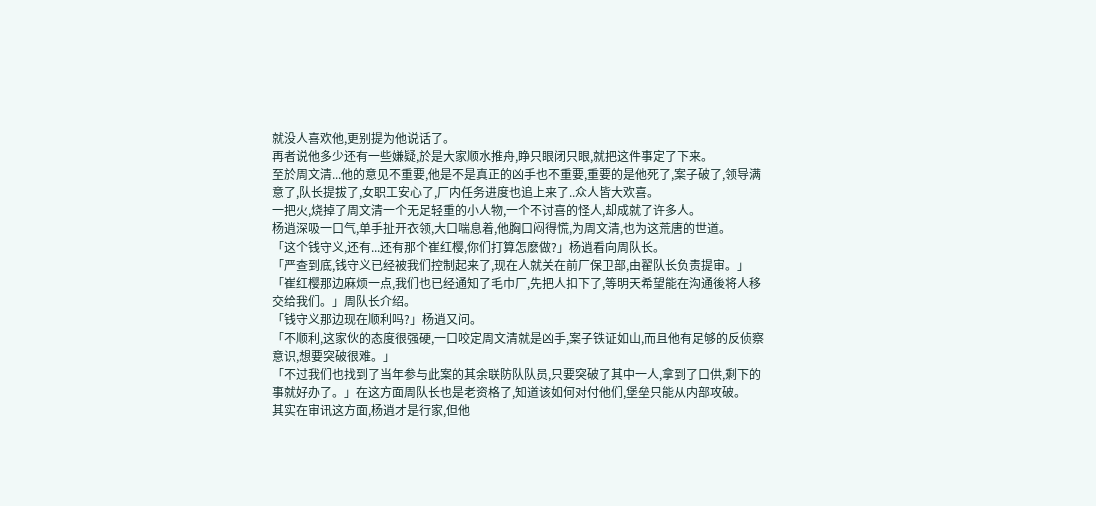就没人喜欢他,更别提为他说话了。
再者说他多少还有一些嫌疑,於是大家顺水推舟,睁只眼闭只眼,就把这件事定了下来。
至於周文清...他的意见不重要,他是不是真正的凶手也不重要,重要的是他死了,案子破了,领导满意了,队长提拔了,女职工安心了,厂内任务进度也追上来了..众人皆大欢喜。
一把火,烧掉了周文清一个无足轻重的小人物,一个不讨喜的怪人,却成就了许多人。
杨逍深吸一口气,单手扯开衣领,大口喘息着,他胸口闷得慌,为周文清,也为这荒唐的世道。
「这个钱守义,还有...还有那个崔红樱,你们打算怎麽做?」杨逍看向周队长。
「严查到底,钱守义已经被我们控制起来了,现在人就关在前厂保卫部,由翟队长负责提审。」
「崔红樱那边麻烦一点,我们也已经通知了毛巾厂,先把人扣下了,等明天希望能在沟通後将人移交给我们。」周队长介绍。
「钱守义那边现在顺利吗?」杨逍又问。
「不顺利,这家伙的态度很强硬,一口咬定周文清就是凶手,案子铁证如山,而且他有足够的反侦察意识,想要突破很难。」
「不过我们也找到了当年参与此案的其余联防队队员,只要突破了其中一人,拿到了口供,剩下的事就好办了。」在这方面周队长也是老资格了,知道该如何对付他们,堡垒只能从内部攻破。
其实在审讯这方面,杨逍才是行家,但他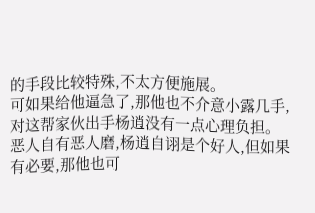的手段比较特殊,不太方便施展。
可如果给他逼急了,那他也不介意小露几手,对这帮家伙出手杨逍没有一点心理负担。
恶人自有恶人磨,杨逍自诩是个好人,但如果有必要,那他也可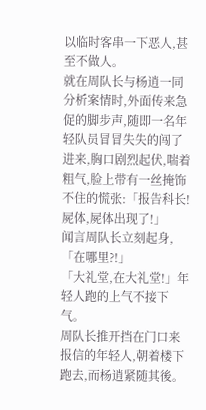以临时客串一下恶人,甚至不做人。
就在周队长与杨逍一同分析案情时,外面传来急促的脚步声,随即一名年轻队员冒冒失失的闯了进来,胸口剧烈起伏,喘着粗气,脸上带有一丝掩饰不住的慌张:「报告科长!屍体,屍体出现了!」
闻言周队长立刻起身,「在哪里?!」
「大礼堂,在大礼堂!」年轻人跑的上气不接下气。
周队长推开挡在门口来报信的年轻人,朝着楼下跑去,而杨逍紧随其後。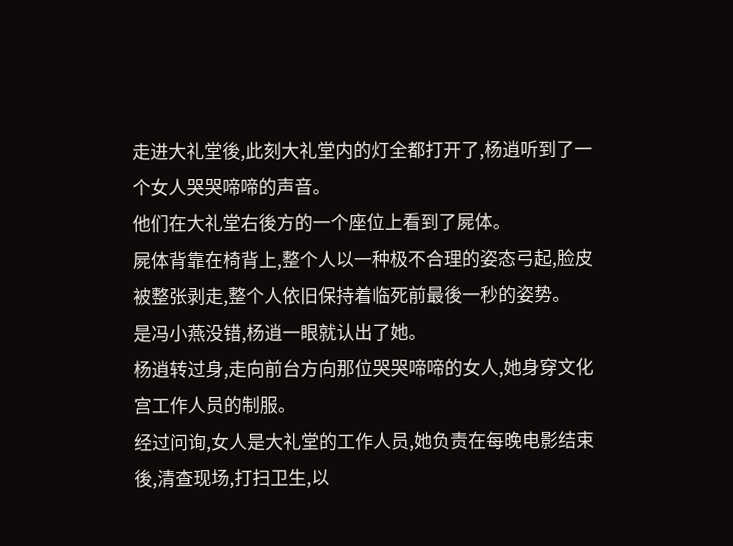走进大礼堂後,此刻大礼堂内的灯全都打开了,杨逍听到了一个女人哭哭啼啼的声音。
他们在大礼堂右後方的一个座位上看到了屍体。
屍体背靠在椅背上,整个人以一种极不合理的姿态弓起,脸皮被整张剥走,整个人依旧保持着临死前最後一秒的姿势。
是冯小燕没错,杨逍一眼就认出了她。
杨逍转过身,走向前台方向那位哭哭啼啼的女人,她身穿文化宫工作人员的制服。
经过问询,女人是大礼堂的工作人员,她负责在每晚电影结束後,清查现场,打扫卫生,以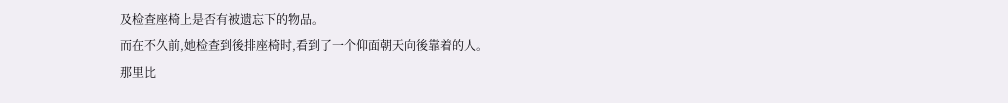及检查座椅上是否有被遗忘下的物品。
而在不久前,她检查到後排座椅时,看到了一个仰面朝天向後靠着的人。
那里比